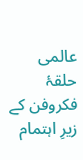عالمی حلقۂ فکروفن کے زیرِ اہتمام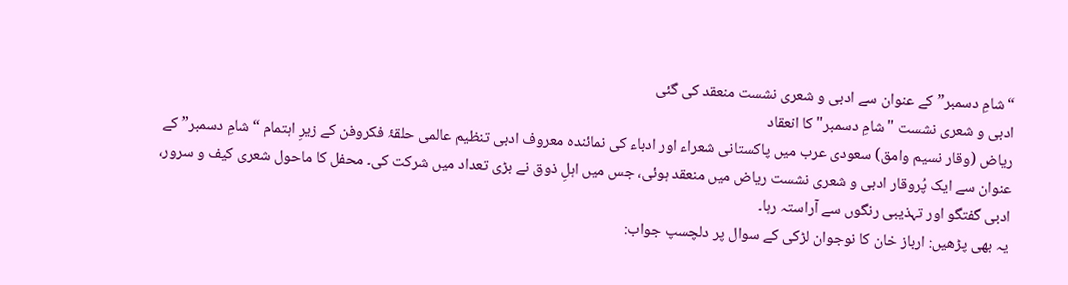“شامِ دسمبر” کے عنوان سے ادبی و شعری نشست منعقد کی گئی
ادبی و شعری نشست "شامِ دسمبر" کا انعقاد
ریاض (وقار نسیم وامق) سعودی عرب میں پاکستانی شعراء اور ادباء کی نمائندہ معروف ادبی تنظیم عالمی حلقۂ فکروفن کے زیرِ اہتمام “شامِ دسمبر” کے عنوان سے ایک پُروقار ادبی و شعری نشست ریاض میں منعقد ہوئی، جس میں اہلِ ذوق نے بڑی تعداد میں شرکت کی۔ محفل کا ماحول شعری کیف و سرور، ادبی گفتگو اور تہذیبی رنگوں سے آراستہ رہا۔
یہ بھی پڑھیں: ارباز خان کا نوجوان لڑکی کے سوال پر دلچسپ جواب: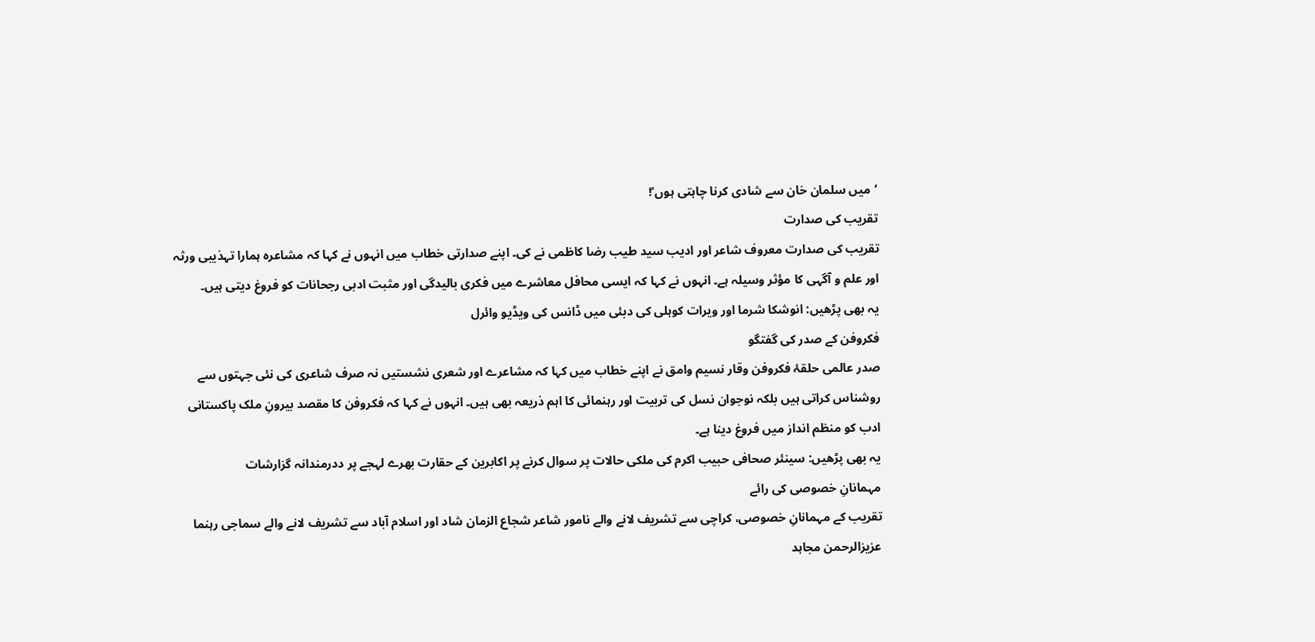‘میں سلمان خان سے شادی کرنا چاہتی ہوں’!
تقریب کی صدارت
تقریب کی صدارت معروف شاعر اور ادیب سید طیب رضا کاظمی نے کی۔ اپنے صدارتی خطاب میں انہوں نے کہا کہ مشاعرہ ہمارا تہذیبی ورثہ اور علم و آگہی کا مؤثر وسیلہ ہے۔ انہوں نے کہا کہ ایسی محافل معاشرے میں فکری بالیدگی اور مثبت ادبی رجحانات کو فروغ دیتی ہیں۔
یہ بھی پڑھیں: انوشکا شرما اور ویرات کوہلی کی دبئی میں ڈانس کی ویڈیو وائرل
فکروفن کے صدر کی گفتگو
صدر عالمی حلقۂ فکروفن وقار نسیم وامق نے اپنے خطاب میں کہا کہ مشاعرے اور شعری نشستیں نہ صرف شاعری کی نئی جہتوں سے روشناس کراتی ہیں بلکہ نوجوان نسل کی تربیت اور رہنمائی کا اہم ذریعہ بھی ہیں۔ انہوں نے کہا کہ فکروفن کا مقصد بیرونِ ملک پاکستانی ادب کو منظم انداز میں فروغ دینا ہے۔
یہ بھی پڑھیں: سینئر صحافی حبیب اکرم کی ملکی حالات پر سوال کرنے پر اکابرین کے حقارت بھرے لہجے پر ددرمندانہ گزارشات
مہمانانِ خصوصی کی رائے
تقریب کے مہمانانِ خصوصی، کراچی سے تشریف لانے والے نامور شاعر شجاع الزمان شاد اور اسلام آباد سے تشریف لانے والے سماجی رہنما عزیزالرحمن مجاہد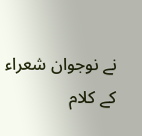نے نوجوان شعراء کے کلام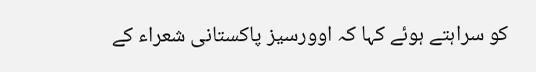کو سراہتے ہوئے کہا کہ اوورسیز پاکستانی شعراء کے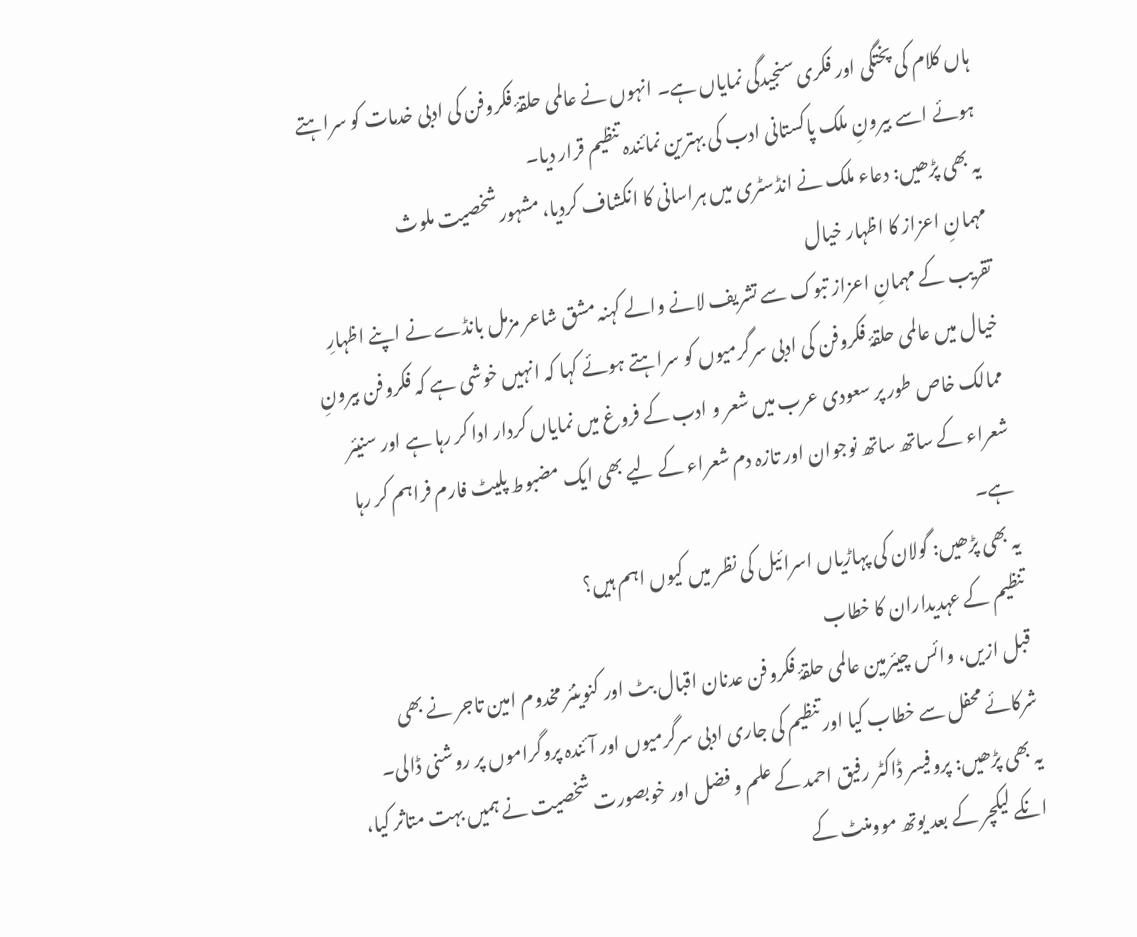ہاں کلام کی پختگی اور فکری سنجیدگی نمایاں ہے۔ انہوں نے عالمی حلقۂ فکروفن کی ادبی خدمات کو سراہتے ہوئے اسے بیرونِ ملک پاکستانی ادب کی بہترین نمائندہ تنظیم قرار دیا۔
یہ بھی پڑھیں: دعاء ملک نے انڈسٹری میں ہراسانی کا انکشاف کردیا، مشہور شخصیت ملوث
مہمانِ اعزاز کا اظہار خیال
تقریب کے مہمانِ اعزاز تبوک سے تشریف لانے والے کہنہ مشق شاعر مزمل بانڈے نے اپنے اظہارِ خیال میں عالمی حلقۂ فکروفن کی ادبی سرگرمیوں کو سراہتے ہوئے کہا کہ انہیں خوشی ہے کہ فکروفن بیرونِ ممالک خاص طور پر سعودی عرب میں شعر و ادب کے فروغ میں نمایاں کردار ادا کر رہا ہے اور سنیئر شعراء کے ساتھ ساتھ نوجوان اور تازہ دم شعراء کے لیے بھی ایک مضبوط پلیٹ فارم فراہم کر رہا ہے۔
یہ بھی پڑھیں: گولان کی پہاڑیاں اسرائیل کی نظر میں کیوں اہم ہیں؟
تنظیم کے عہدیداران کا خطاب
قبل ازیں، وائس چیئرمین عالمی حلقۂ فکروفن عدنان اقبال بٹ اور کنوینئر مخدوم امین تاجر نے بھی شرکائے محفل سے خطاب کیا اور تنظیم کی جاری ادبی سرگرمیوں اور آئندہ پروگراموں پر روشنی ڈالی۔
یہ بھی پڑھیں: پروفیسر ڈاکٹر رفیق احمد کے علم و فضل اور خوبصورت شخصیت نے ہمیں بہت متاثر کیا، انکے لیکچر کے بعد یوتھ موومنٹ کے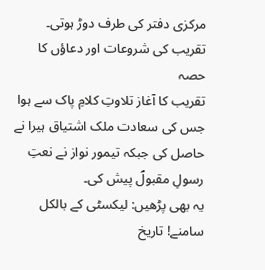مرکزی دفتر کی طرف دوڑ ہوتی۔
تقریب کی شروعات اور دعاؤں کا حصہ
تقریب کا آغاز تلاوتِ کلامِ پاک سے ہوا جس کی سعادت ملک اشتیاق ہیرا نے حاصل کی جبکہ تیمور نواز نے نعتِ رسولِ مقبولؐ پیش کی۔
یہ بھی پڑھیں: لیکسٹی کے بالکل سامنے! تاریخ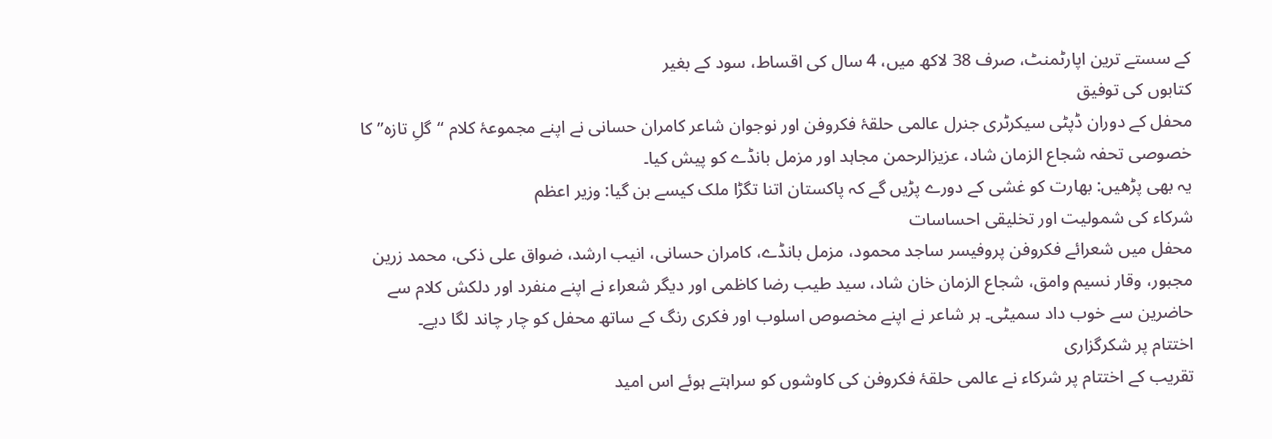کے سستے ترین اپارٹمنٹ، صرف 38 لاکھ میں، 4 سال کی اقساط، سود کے بغیر
کتابوں کی توفیق
محفل کے دوران ڈپٹی سیکرٹری جنرل عالمی حلقۂ فکروفن اور نوجوان شاعر کامران حسانی نے اپنے مجموعۂ کلام “گلِ تازہ” کا خصوصی تحفہ شجاع الزمان شاد، عزیزالرحمن مجاہد اور مزمل بانڈے کو پیش کیا۔
یہ بھی پڑھیں: بھارت کو غشی کے دورے پڑیں گے کہ پاکستان اتنا تگڑا ملک کیسے بن گیا: وزیر اعظم
شرکاء کی شمولیت اور تخلیقی احساسات
محفل میں شعرائے فکروفن پروفیسر ساجد محمود، مزمل بانڈے، کامران حسانی، انیب ارشد، ضواق علی ذکی، محمد زرین مجبور، وقار نسیم وامق، شجاع الزمان خان شاد، سید طیب رضا کاظمی اور دیگر شعراء نے اپنے منفرد اور دلکش کلام سے حاضرین سے خوب داد سمیٹی۔ ہر شاعر نے اپنے مخصوص اسلوب اور فکری رنگ کے ساتھ محفل کو چار چاند لگا دیے۔
اختتام پر شکرگزاری
تقریب کے اختتام پر شرکاء نے عالمی حلقۂ فکروفن کی کاوشوں کو سراہتے ہوئے اس امید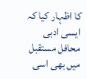کا اظہار کیا کہ ایسی ادبی محافل مستقبل میں بھی اسی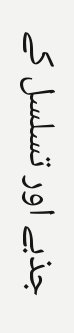جذبے اور تسلسل کے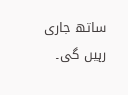ساتھ جاری رہیں گی۔